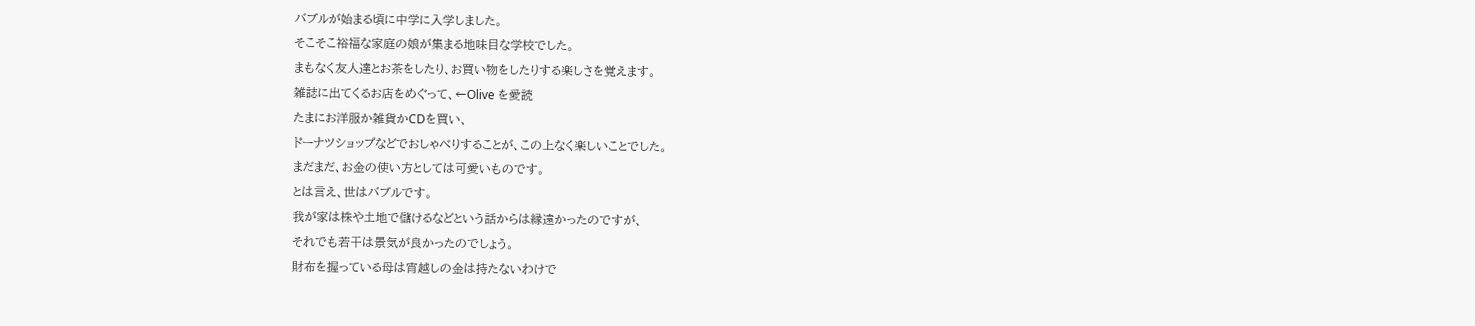バブルが始まる頃に中学に入学しました。
そこそこ裕福な家庭の娘が集まる地味目な学校でした。
まもなく友人達とお茶をしたり、お買い物をしたりする楽しさを覚えます。
雑誌に出てくるお店をめぐって、←Olive を愛読
たまにお洋服か雑貨かCDを買い、
ドーナツショップなどでおしゃべりすることが、この上なく楽しいことでした。
まだまだ、お金の使い方としては可愛いものです。
とは言え、世はバブルです。
我が家は株や土地で儲けるなどという話からは縁遠かったのですが、
それでも若干は景気が良かったのでしょう。
財布を握っている母は宵越しの金は持たないわけで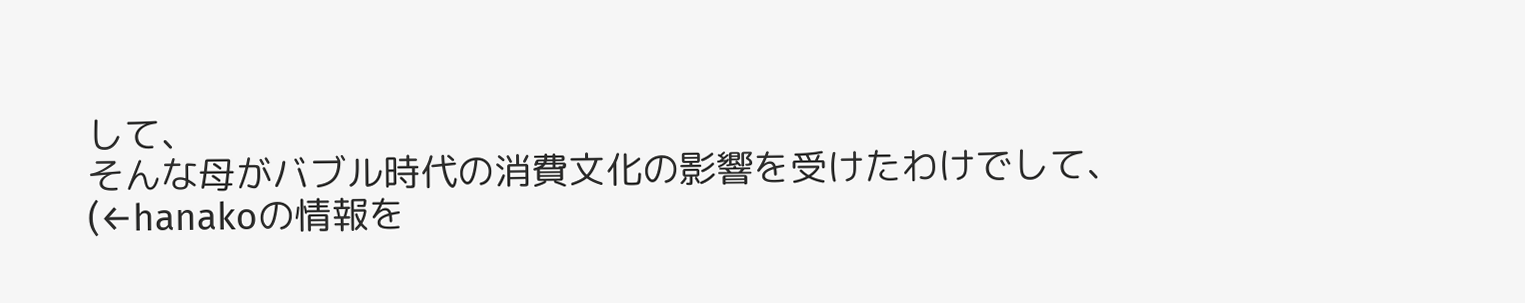して、
そんな母がバブル時代の消費文化の影響を受けたわけでして、
(←hanakoの情報を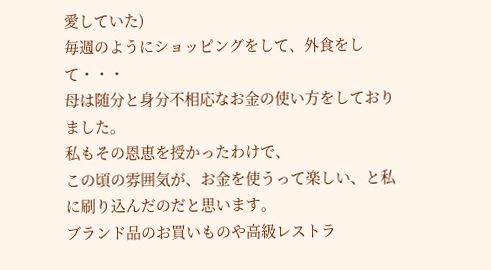愛していた)
毎週のようにショッピングをして、外食をして・・・
母は随分と身分不相応なお金の使い方をしておりました。
私もその恩恵を授かったわけで、
この頃の雰囲気が、お金を使うって楽しい、と私に刷り込んだのだと思います。
ブランド品のお買いものや高級レストラ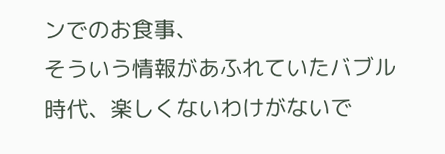ンでのお食事、
そういう情報があふれていたバブル時代、楽しくないわけがないで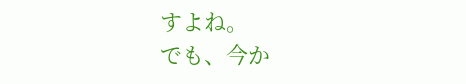すよね。
でも、今か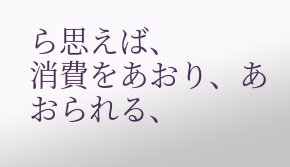ら思えば、
消費をあおり、あおられる、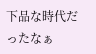下品な時代だったなぁ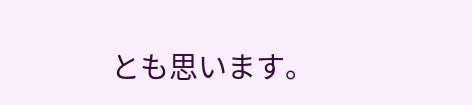とも思います。